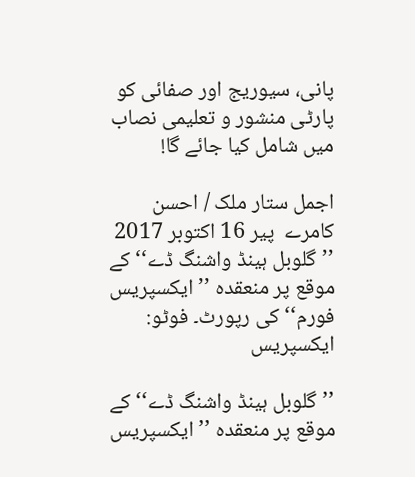پانی، سیوریج اور صفائی کو پارٹی منشور و تعلیمی نصاب میں شامل کیا جائے گا!

اجمل ستار ملک / احسن کامرے  پير 16 اکتوبر 2017
’’گلوبل ہینڈ واشنگ ڈے‘‘ کے موقع پر منعقدہ ’’ایکسپریس فورم‘‘ کی رپورٹ۔ فوٹو: ایکسپریس

’’گلوبل ہینڈ واشنگ ڈے‘‘ کے موقع پر منعقدہ ’’ایکسپریس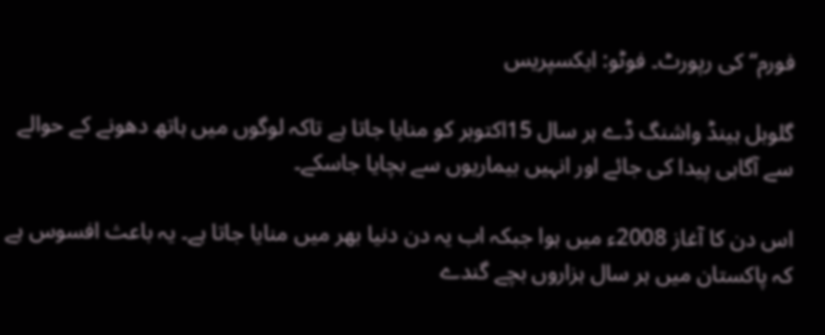فورم‘‘ کی رپورٹ۔ فوٹو: ایکسپریس

گلوبل ہینڈ واشنگ ڈے ہر سال 15اکتوبر کو منایا جاتا ہے تاکہ لوگوں میں ہاتھ دھونے کے حوالے سے آگاہی پیدا کی جائے اور انہیں بیماریوں سے بچایا جاسکے۔

اس دن کا آغاز 2008ء میں ہوا جبکہ اب یہ دن دنیا بھر میں منایا جاتا ہے۔ یہ باعث افسوس ہے کہ پاکستان میں ہر سال ہزاروں بچے گندے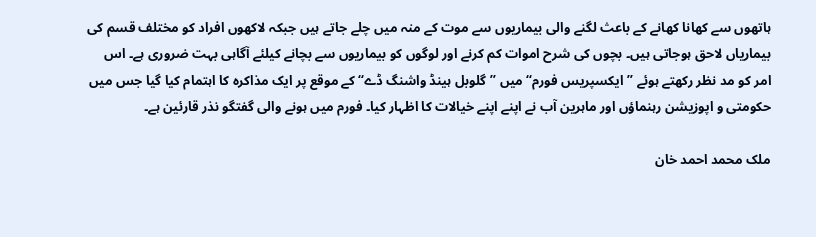ہاتھوں سے کھانا کھانے کے باعث لگنے والی بیماریوں سے موت کے منہ میں چلے جاتے ہیں جبکہ لاکھوں افراد کو مختلف قسم کی بیماریاں لاحق ہوجاتی ہیں۔ بچوں کی شرح اموات کم کرنے اور لوگوں کو بیماریوں سے بچانے کیلئے آگاہی بہت ضروری ہے۔ اس امر کو مد نظر رکھتے ہوئے ’’ایکسپریس فورم‘‘ میں ’’گلوبل ہینڈ واشنگ ڈے‘‘ کے موقع پر ایک مذاکرہ کا اہتمام کیا گیا جس میں حکومتی و اپوزیشن رہنماؤں اور ماہرین آب نے اپنے اپنے خیالات کا اظہار کیا۔ فورم میں ہونے والی گفتگو نذر قارئین ہے۔

ملک محمد احمد خان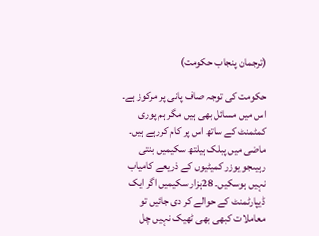(ترجمان پنجاب حکومت)

حکومت کی توجہ صاف پانی پر مرکوز ہے۔ اس میں مسائل بھی ہیں مگر ہم پوری کمٹمنٹ کے ساتھ اس پر کام کررہے ہیں۔ ماضی میں پبلک ہیلتھ سکیمیں بنتی رہیںجو یوزر کمیٹیوں کے ذریعے کامیاب نہیں ہوسکیں۔ 28ہزار سکیمیں اگر ایک ڈیپارٹمنٹ کے حوالے کر دی جائیں تو معاملات کبھی بھی ٹھیک نہیں چل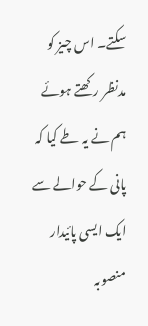سکتے۔ اس چیز کو مدنظر رکھتے ہوئے ہم نے یہ طے کیا کہ پانی کے حوالے سے ایک ایسی پائیدار منصوبہ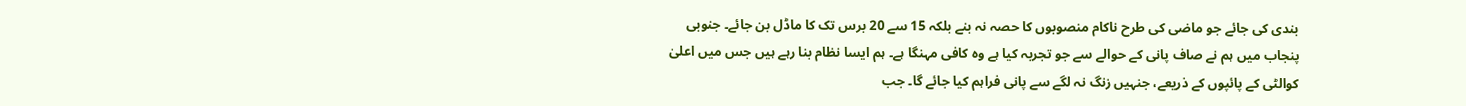بندی کی جائے جو ماضی کی طرح ناکام منصوبوں کا حصہ نہ بنے بلکہ 15 سے 20 برس تک کا ماڈل بن جائے۔ جنوبی پنجاب میں ہم نے صاف پانی کے حوالے سے جو تجربہ کیا ہے وہ کافی مہنگا ہے۔ ہم ایسا نظام بنا رہے ہیں جس میں اعلیٰ کوالٹی کے پائپوں کے ذریعے، جنہیں زنگ نہ لگے سے پانی فراہم کیا جائے گا۔ جب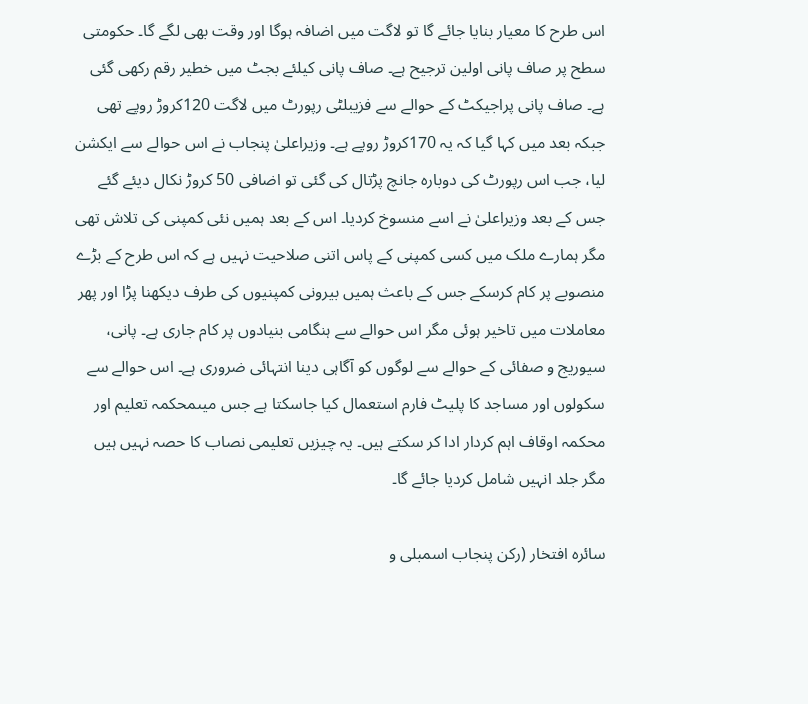اس طرح کا معیار بنایا جائے گا تو لاگت میں اضافہ ہوگا اور وقت بھی لگے گا۔ حکومتی سطح پر صاف پانی اولین ترجیح ہے۔ صاف پانی کیلئے بجٹ میں خطیر رقم رکھی گئی ہے۔ صاف پانی پراجیکٹ کے حوالے سے فزیبلٹی رپورٹ میں لاگت 120کروڑ روپے تھی جبکہ بعد میں کہا گیا کہ یہ 170کروڑ روپے ہے۔ وزیراعلیٰ پنجاب نے اس حوالے سے ایکشن لیا، جب اس رپورٹ کی دوبارہ جانچ پڑتال کی گئی تو اضافی 50 کروڑ نکال دیئے گئے جس کے بعد وزیراعلیٰ نے اسے منسوخ کردیا۔ اس کے بعد ہمیں نئی کمپنی کی تلاش تھی مگر ہمارے ملک میں کسی کمپنی کے پاس اتنی صلاحیت نہیں ہے کہ اس طرح کے بڑے منصوبے پر کام کرسکے جس کے باعث ہمیں بیرونی کمپنیوں کی طرف دیکھنا پڑا اور پھر معاملات میں تاخیر ہوئی مگر اس حوالے سے ہنگامی بنیادوں پر کام جاری ہے۔ پانی، سیوریج و صفائی کے حوالے سے لوگوں کو آگاہی دینا انتہائی ضروری ہے۔ اس حوالے سے سکولوں اور مساجد کا پلیٹ فارم استعمال کیا جاسکتا ہے جس میںمحکمہ تعلیم اور محکمہ اوقاف اہم کردار ادا کر سکتے ہیں۔ یہ چیزیں تعلیمی نصاب کا حصہ نہیں ہیں مگر جلد انہیں شامل کردیا جائے گا۔

سائرہ افتخار (رکن پنجاب اسمبلی و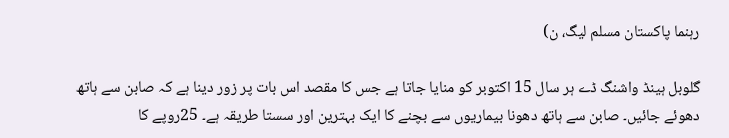رہنما پاکستان مسلم لیگ، ن)

گلوبل ہینڈ واشنگ ڈے ہر سال 15 اکتوبر کو منایا جاتا ہے جس کا مقصد اس بات پر زور دینا ہے کہ صابن سے ہاتھ دھوئے جائیں۔ صابن سے ہاتھ دھونا بیماریوں سے بچنے کا ایک بہترین اور سستا طریقہ ہے۔ 25روپے کا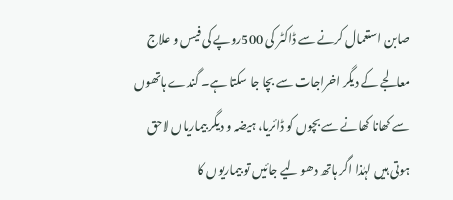صابن استعمال کرنے سے ڈاکٹر کی 500روپے کی فیس و علاج معالجے کے دیگر اخراجات سے بچا جا سکتا ہے۔ گندے ہاتھوں سے کھانا کھانے سے بچوں کو ڈائریا، ہیضہ و دیگر بیماریاں لاحق ہوتی ہیں لہٰذا اگر ہاتھ دھو لیے جائیں تو بیماریوں کا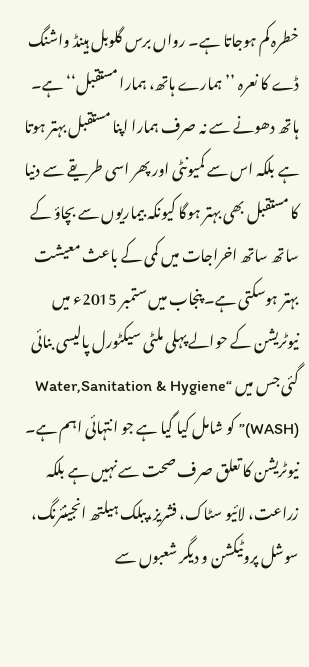خطرہ کم ہوجاتا ہے۔ رواں برس گلوبل ہینڈ واشنگ ڈے کا نعرہ ’’ ہمارے ہاتھ، ہمارا مستقبل‘‘ ہے۔ ہاتھ دھونے سے نہ صرف ہمارا اپنا مستقبل بہتر ہوتا ہے بلکہ اس سے کمیونٹی اور پھر اسی طریقے سے دنیا کا مستقبل بھی بہتر ہوگا کیونکہ بیماریوں سے بچاؤ کے ساتھ ساتھ اخراجات میں کمی کے باعث معیشت بہتر ہوسکتی ہے۔ پنجاب میں ستمبر 2015ء میں نیوٹریشن کے حوالے پہلی ملٹی سیکٹورل پالیسی بنائی گئی جس میں “Water,Sanitation & Hygiene (WASH)” کو شامل کیا گیا ہے جو انتہائی اہم ہے۔ نیوٹریشن کا تعلق صرف صحت سے نہیں ہے بلکہ زراعت، لائیو سٹاک، فشریز،پبلک ہیلتھ انجینئرنگ، سوشل پروٹیکشن و دیگر شعبوں سے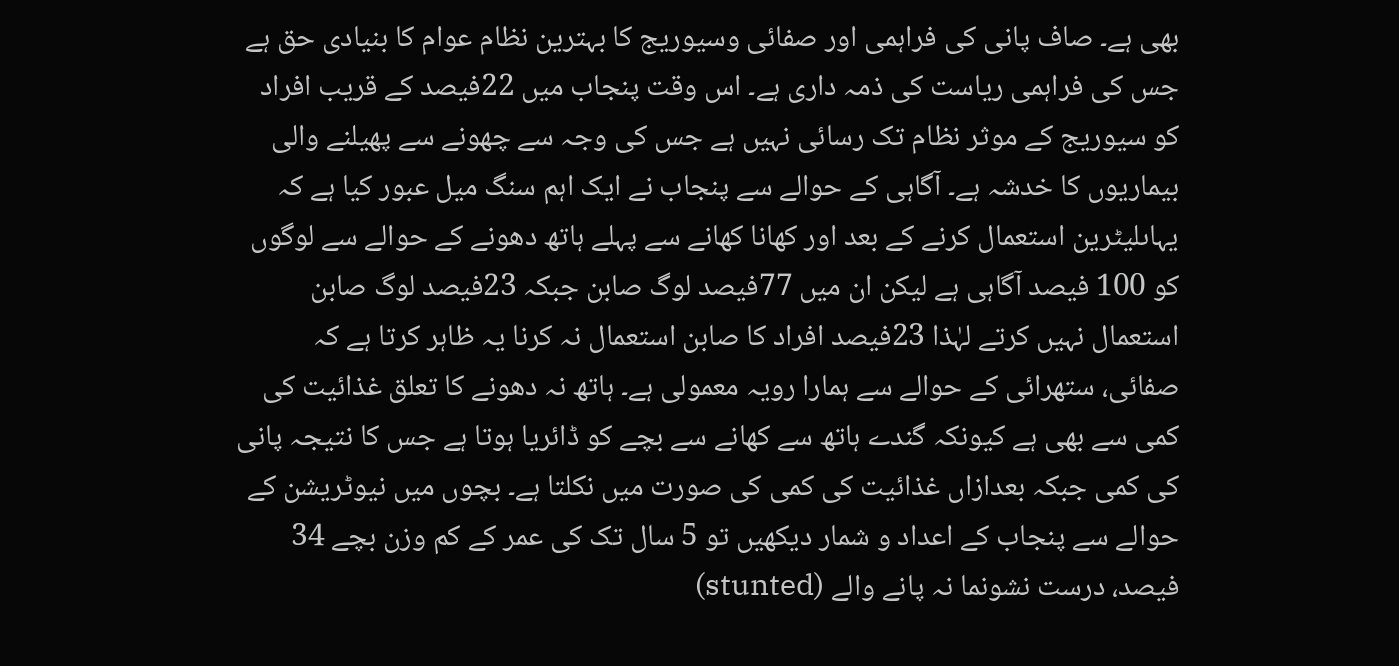بھی ہے۔ صاف پانی کی فراہمی اور صفائی وسیوریج کا بہترین نظام عوام کا بنیادی حق ہے جس کی فراہمی ریاست کی ذمہ داری ہے۔ اس وقت پنجاب میں 22فیصد کے قریب افراد کو سیوریج کے موثر نظام تک رسائی نہیں ہے جس کی وجہ سے چھونے سے پھیلنے والی بیماریوں کا خدشہ ہے۔ آگاہی کے حوالے سے پنجاب نے ایک اہم سنگ میل عبور کیا ہے کہ یہاںلیٹرین استعمال کرنے کے بعد اور کھانا کھانے سے پہلے ہاتھ دھونے کے حوالے سے لوگوں کو 100 فیصد آگاہی ہے لیکن ان میں 77فیصد لوگ صابن جبکہ 23فیصد لوگ صابن استعمال نہیں کرتے لہٰذا 23فیصد افراد کا صابن استعمال نہ کرنا یہ ظاہر کرتا ہے کہ صفائی، ستھرائی کے حوالے سے ہمارا رویہ معمولی ہے۔ ہاتھ نہ دھونے کا تعلق غذائیت کی کمی سے بھی ہے کیونکہ گندے ہاتھ سے کھانے سے بچے کو ڈائریا ہوتا ہے جس کا نتیجہ پانی کی کمی جبکہ بعدازاں غذائیت کی کمی کی صورت میں نکلتا ہے۔ بچوں میں نیوٹریشن کے حوالے سے پنجاب کے اعداد و شمار دیکھیں تو 5 سال تک کی عمر کے کم وزن بچے 34 فیصد، درست نشونما نہ پانے والے (stunted)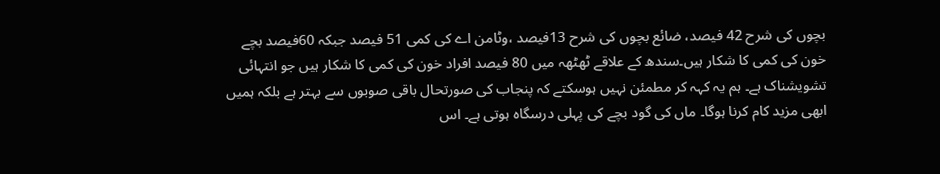بچوں کی شرح 42 فیصد، ضائع بچوں کی شرح 13فیصد ،وٹامن اے کی کمی 51 فیصد جبکہ 60فیصد بچے خون کی کمی کا شکار ہیں۔سندھ کے علاقے ٹھٹھہ میں 80 فیصد افراد خون کی کمی کا شکار ہیں جو انتہائی تشویشناک ہے۔ ہم یہ کہہ کر مطمئن نہیں ہوسکتے کہ پنجاب کی صورتحال باقی صوبوں سے بہتر ہے بلکہ ہمیں ابھی مزید کام کرنا ہوگا۔ ماں کی گود بچے کی پہلی درسگاہ ہوتی ہے۔ اس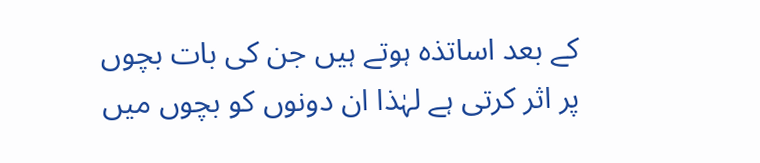کے بعد اساتذہ ہوتے ہیں جن کی بات بچوں پر اثر کرتی ہے لہٰذا ان دونوں کو بچوں میں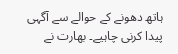ہاتھ دھونے کے حوالے سے آگہی پیدا کرنی چاہیے۔ بھارت نے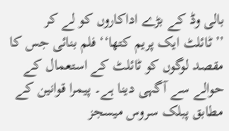بالی وڈ کے بڑے اداکاروں کو لے کر ’’ٹائلٹ ایک پریم کتھا‘‘ فلم بنائی جس کا مقصد لوگوں کو ٹائلٹ کے استعمال کے حوالے سے آگہی دینا ہے۔ پیمرا قوانین کے مطابق پبلک سروس میسجز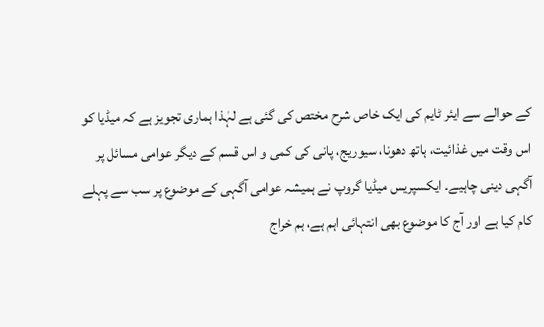کے حوالے سے ایئر ٹایم کی ایک خاص شرح مختص کی گئی ہے لہٰذا ہماری تجویز ہے کہ میڈیا کو اس وقت میں غذائیت، ہاتھ دھونا، سیوریج، پانی کی کمی و اس قسم کے دیگر عوامی مسائل پر آگہی دینی چاہیے۔ ایکسپریس میڈیا گروپ نے ہمیشہ عوامی آگہی کے موضوع پر سب سے پہلے کام کیا ہے اور آج کا موضوع بھی انتہائی اہم ہے، ہم خراج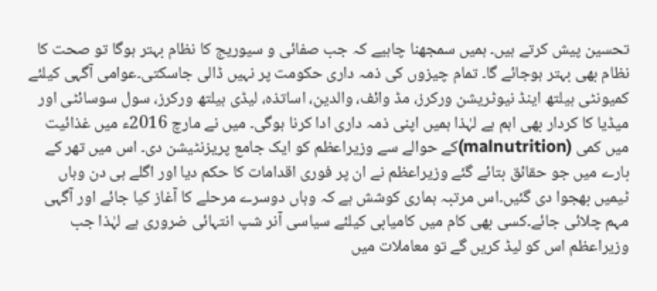تحسین پیش کرتے ہیں۔ ہمیں سمجھنا چاہیے کہ جب صفائی و سیوریج کا نظام بہتر ہوگا تو صحت کا نظام بھی بہتر ہوجائے گا۔ تمام چیزوں کی ذمہ داری حکومت پر نہیں ڈالی جاسکتی۔عوامی آگہی کیلئے کمیونٹی ہیلتھ اینڈ نیوٹریشن ورکرز، مڈ وائف، والدین، اساتذہ، لیڈی ہیلتھ ورکرز، سول سوسائٹی اور میڈیا کا کردار بھی اہم ہے لہٰذا ہمیں اپنی ذمہ داری ادا کرنا ہوگی۔ میں نے مارچ 2016ء میں غذائیت میں کمی (malnutrition)کے حوالے سے وزیراعظم کو ایک جامع پریزنٹیشن دی۔ اس میں تھر کے بارے میں جو حقائق بتائے گئے وزیراعظم نے ان پر فوری اقدامات کا حکم دیا اور اگلے ہی دن وہاں ٹیمیں بھجوا دی گئیں۔اس مرتبہ ہماری کوشش ہے کہ وہاں دوسرے مرحلے کا آغاز کیا جائے اور آگہی مہم چلائی جائے۔کسی بھی کام میں کامیابی کیلئے سیاسی آنر شپ انتہائی ضروری ہے لہٰذا جب وزیراعظم اس کو لیڈ کریں گے تو معاملات میں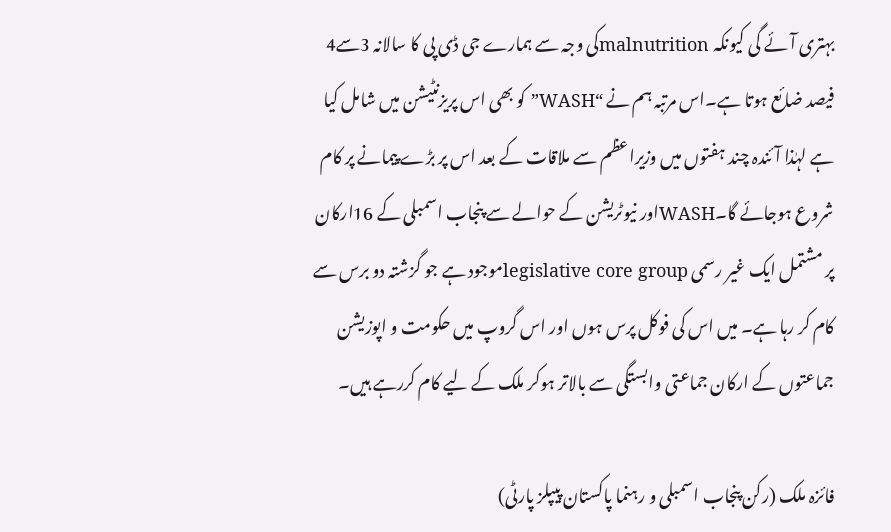بہتری آئے گی کیونکہ malnutritionکی وجہ سے ہمارے جی ڈی پی کا سالانہ 3سے4 فیصد ضائع ہوتا ہے۔اس مرتبہ ہم نے “WASH” کو بھی اس پریزنٹیشن میں شامل کیا ہے لہٰذا آئندہ چند ہفتوں میں وزیراعظم سے ملاقات کے بعد اس پر بڑے پیمانے پر کام شروع ہوجائے گا۔WASHاور نیوٹریشن کے حوالے سے پنجاب اسمبلی کے 16ارکان پر مشتمل ایک غیر رسمی legislative core groupموجود ہے جو گزشتہ دو برس سے کام کر رہا ہے۔ میں اس کی فوکل پرس ہوں اور اس گروپ میں حکومت و اپوزیشن جماعتوں کے ارکان جماعتی وابستگی سے بالاتر ہوکر ملک کے لیے کام کررہے ہیں۔

فائزہ ملک (رکن پنجاب اسمبلی و رہنما پاکستان پیپلز پارٹی)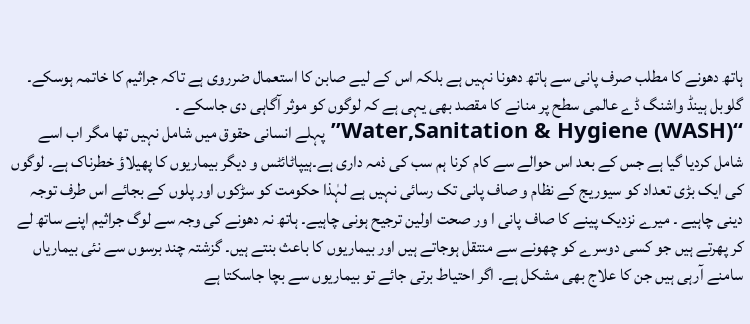ہاتھ دھونے کا مطلب صرف پانی سے ہاتھ دھونا نہیں ہے بلکہ اس کے لیے صابن کا استعمال ضرروی ہے تاکہ جراثیم کا خاتمہ ہوسکے۔ گلوبل ہینڈ واشنگ ڈے عالمی سطح پر منانے کا مقصد بھی یہی ہے کہ لوگوں کو موثر آگاہی دی جاسکے ۔ “Water,Sanitation & Hygiene (WASH)” پہلے انسانی حقوق میں شامل نہیں تھا مگر اب اسے شامل کردیا گیا ہے جس کے بعد اس حوالے سے کام کرنا ہم سب کی ذمہ داری ہے۔ہیپاٹائٹس و دیگر بیماریوں کا پھیلاؤ خطرناک ہے۔ لوگوں کی ایک بڑی تعداد کو سیوریج کے نظام و صاف پانی تک رسائی نہیں ہے لہٰذا حکومت کو سڑکوں اور پلوں کے بجائے اس طرف توجہ دینی چاہیے ۔ میرے نزدیک پینے کا صاف پانی ا ور صحت اولین ترجیح ہونی چاہیے۔ ہاتھ نہ دھونے کی وجہ سے لوگ جراثیم اپنے ساتھ لے کر پھرتے ہیں جو کسی دوسرے کو چھونے سے منتقل ہوجاتے ہیں اور بیماریوں کا باعث بنتے ہیں۔ گزشتہ چند برسوں سے نئی بیماریاں سامنے آرہی ہیں جن کا علاج بھی مشکل ہے۔ اگر احتیاط برتی جائے تو بیماریوں سے بچا جاسکتا ہے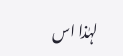لہٰذا اس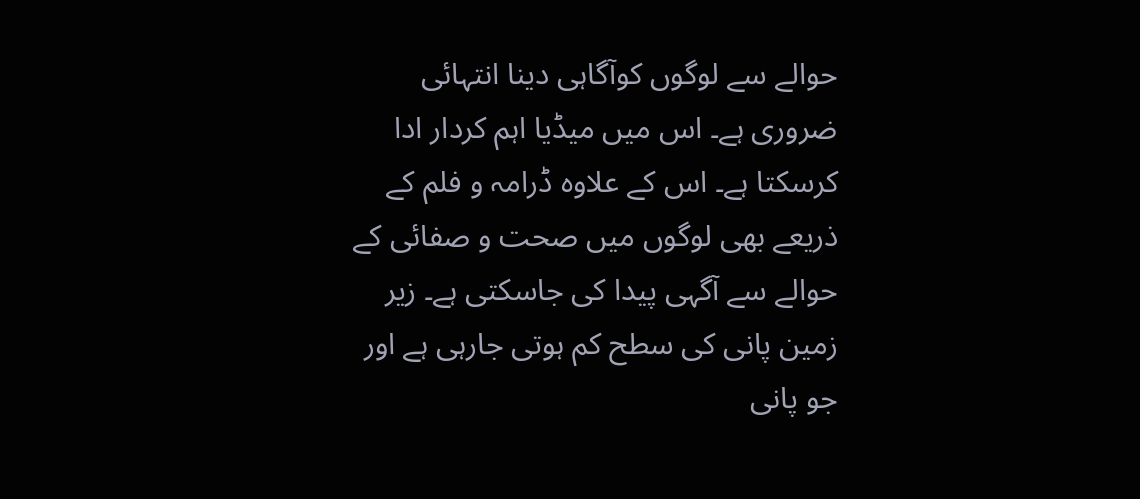حوالے سے لوگوں کوآگاہی دینا انتہائی ضروری ہے۔ اس میں میڈیا اہم کردار ادا کرسکتا ہے۔ اس کے علاوہ ڈرامہ و فلم کے ذریعے بھی لوگوں میں صحت و صفائی کے حوالے سے آگہی پیدا کی جاسکتی ہے۔ زیر زمین پانی کی سطح کم ہوتی جارہی ہے اور جو پانی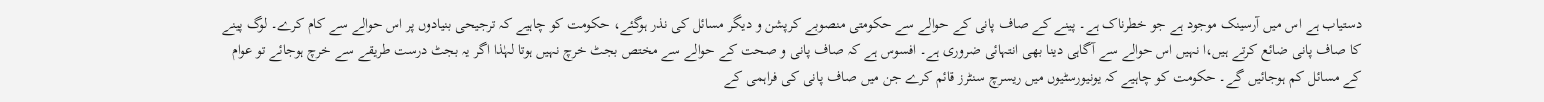دستیاب ہے اس میں آرسینک موجود ہے جو خطرناک ہے۔ پینے کے صاف پانی کے حوالے سے حکومتی منصوبے کرپشن و دیگر مسائل کی نذر ہوگئے، حکومت کو چاہیے کہ ترجیحی بنیادوں پر اس حوالے سے کام کرے۔ لوگ پینے کا صاف پانی ضائع کرتے ہیں،ا نہیں اس حوالے سے آگاہی دینا بھی انتہائی ضروری ہے۔ افسوس ہے کہ صاف پانی و صحت کے حوالے سے مختص بجٹ خرچ نہیں ہوتا لہٰذا اگر یہ بجٹ درست طریقے سے خرچ ہوجائے تو عوام کے مسائل کم ہوجائیں گے۔ حکومت کو چاہیے کہ یونیورسٹیوں میں ریسرچ سنٹرز قائم کرے جن میں صاف پانی کی فراہمی کے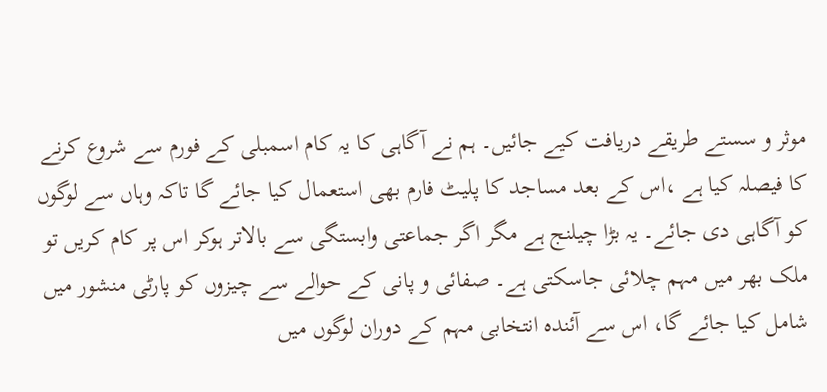موثر و سستے طریقے دریافت کیے جائیں۔ ہم نے آگاہی کا یہ کام اسمبلی کے فورم سے شروع کرنے کا فیصلہ کیا ہے ،اس کے بعد مساجد کا پلیٹ فارم بھی استعمال کیا جائے گا تاکہ وہاں سے لوگوں کو آگاہی دی جائے۔ یہ بڑا چیلنج ہے مگر اگر جماعتی وابستگی سے بالاتر ہوکر اس پر کام کریں تو ملک بھر میں مہم چلائی جاسکتی ہے۔ صفائی و پانی کے حوالے سے چیزوں کو پارٹی منشور میں شامل کیا جائے گا، اس سے آئندہ انتخابی مہم کے دوران لوگوں میں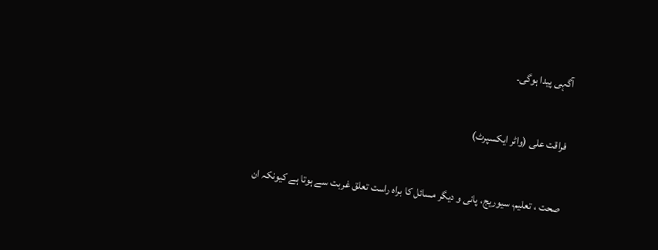آگہی پیدا ہوگی۔

فراقت علی (واٹر ایکسپرٹ)

صحت ، تعلیم، سیوریج، پانی و دیگر مسائل کا براہ راست تعلق غربت سے ہوتا ہے کیونکہ ان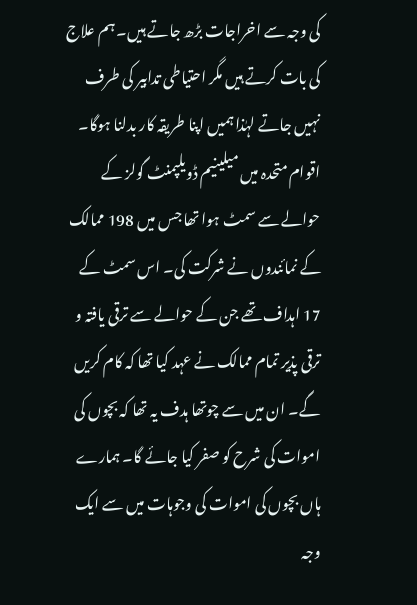کی وجہ سے اخراجات بڑھ جاتے ہیں۔ ہم علاج کی بات کرتے ہیں مگر احتیاطی تدابیر کی طرف نہیں جاتے لہٰذا ہمیں اپنا طریقہ کار بدلنا ہوگا۔  اقوام متحدہ میں میلینیم ڈویلپمنٹ گولز کے حوالے سے سمٹ ہوا تھا جس میں 198 ممالک کے نمائندوں نے شرکت کی۔ اس سمٹ کے 17 اہداف تھے جن کے حوالے سے ترقی یافتہ و ترقی پذیر تمام ممالک نے عہد کیا تھا کہ کام کریں گے۔ ان میں سے چوتھا ہدف یہ تھا کہ بچوں کی اموات کی شرح کو صفر کیا جائے گا۔ ہمارے ہاں بچوں کی اموات کی وجوہات میں سے ایک وجہ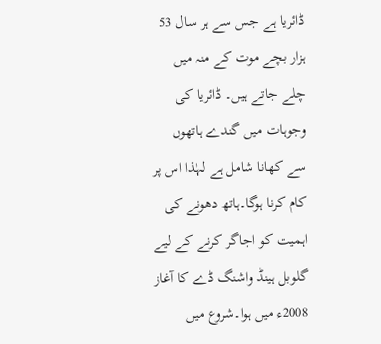ڈائریا ہے جس سے ہر سال 53 ہزار بچے موت کے منہ میں چلے جاتے ہیں۔ ڈائریا کی وجوہات میں گندے ہاتھوں سے کھانا شامل ہے لہٰذا اس پر کام کرنا ہوگا۔ہاتھ دھونے کی اہمیت کو اجاگر کرنے کے لیے گلوبل ہینڈ واشنگ ڈے کا آغاز 2008ء میں ہوا۔شروع میں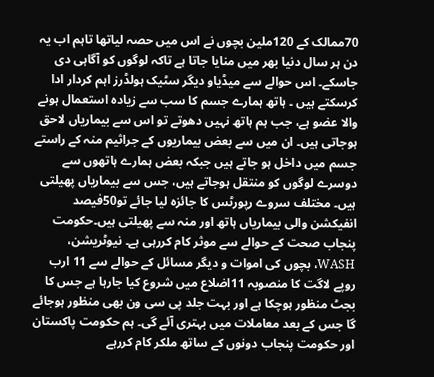70ممالک کے 120ملین بچوں نے اس میں حصہ لیاتھا تاہم اب یہ دن ہر سال دنیا بھر میں منایا جاتا ہے تاکہ لوگوں کو آگاہی دی جاسکے۔ اس حوالے سے میڈیاو دیگر سٹیک ہولڈرز اہم کردار ادا کرسکتے ہیں ۔ ہاتھ ہمارے جسم کا سب سے زیادہ استعمال ہونے والا عضو ہے، جب ہم ہاتھ نہیں دھوتے تو اس سے بیماریاں لاحق ہوجاتی ہیں۔ ان میں سے بعض بیماریوں کے جراثیم منہ کے راستے جسم میں داخل ہو جاتے ہیں جبکہ بعض ہمارے ہاتھوں سے دوسرے لوگوں کو منتقل ہوجاتے ہیں، جس سے بیماریاں پھیلتی ہیں۔ مختلف سروے رپورٹس کا جائزہ لیا جائے تو50فیصد انفیکشن والی بیماریاں ہاتھ اور منہ سے پھیلتی ہیں۔حکومت پنجاب صحت کے حوالے سے موثر کام کررہی ہے۔ نیوٹریشن، WASH، بچوں کی اموات و دیگر مسائل کے حوالے سے 11 ارب روپے لاگت کا منصوبہ 11اضلاع میں شروع کیا جارہا ہے جس کا بجٹ منظور ہوچکا ہے اور بہت جلد پی سی ون بھی منظور ہوجائے گا جس کے بعد معاملات میں بہتری آئے گی۔ ہم حکومت پاکستان اور حکومت پنجاب دونوں کے ساتھ ملکر کام کررہے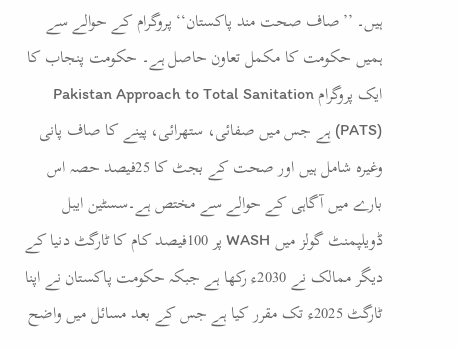ہیں۔ ’’صاف صحت مند پاکستان‘‘ پروگرام کے حوالے سے ہمیں حکومت کا مکمل تعاون حاصل ہے۔ حکومت پنجاب کا ایک پروگرام Pakistan Approach to Total Sanitation (PATS) ہے جس میں صفائی، ستھرائی، پینے کا صاف پانی وغیرہ شامل ہیں اور صحت کے بجٹ کا 25فیصد حصہ اس بارے میں آگاہی کے حوالے سے مختص ہے۔سسٹین ایبل ڈویلپمنٹ گولز میں WASH پر 100فیصد کام کا ٹارگٹ دنیا کے دیگر ممالک نے 2030ء رکھا ہے جبکہ حکومت پاکستان نے اپنا ٹارگٹ 2025ء تک مقرر کیا ہے جس کے بعد مسائل میں واضح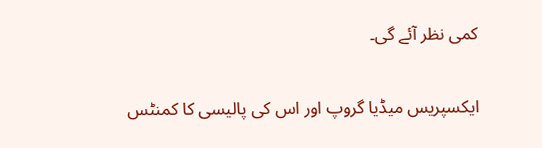کمی نظر آئے گی۔

ایکسپریس میڈیا گروپ اور اس کی پالیسی کا کمنٹس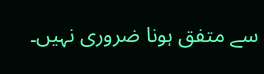سے متفق ہونا ضروری نہیں۔